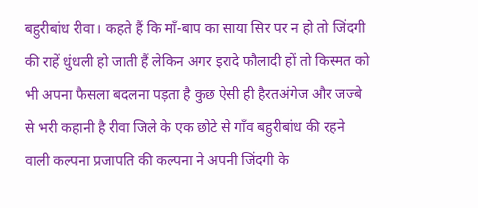बहुरीबांध रीवा। कहते हैं कि माँ-बाप का साया सिर पर न हो तो जिंदगी की राहें धुंधली हो जाती हैं लेकिन अगर इरादे फौलादी हों तो किस्मत को भी अपना फैसला बदलना पड़ता है कुछ ऐसी ही हैरतअंगेज और जज्बे से भरी कहानी है रीवा जिले के एक छोटे से गाँव बहुरीबांध की रहने वाली कल्पना प्रजापति की कल्पना ने अपनी जिंदगी के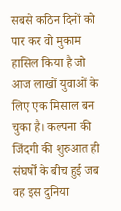सबसे कठिन दिनों को पार कर वो मुकाम हासिल किया है जो आज लाखों युवाओं के लिए एक मिसाल बन चुका है। कल्पना की जिंदगी की शुरुआत ही संघर्षों के बीच हुई जब वह इस दुनिया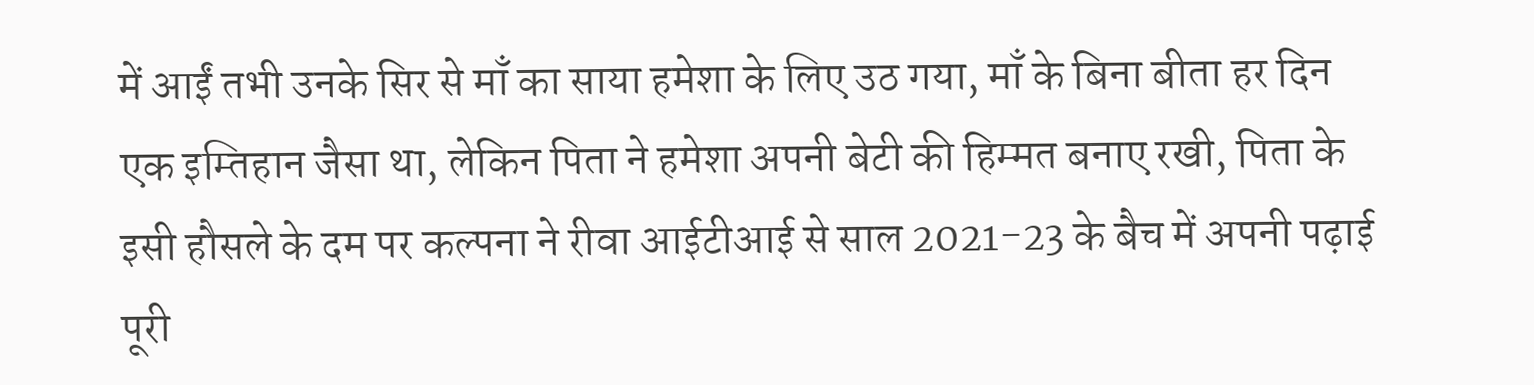में आईं तभी उनके सिर से माँ का साया हमेशा के लिए उठ गया, माँ के बिना बीता हर दिन एक इम्तिहान जैसा था, लेकिन पिता ने हमेशा अपनी बेटी की हिम्मत बनाए रखी, पिता के इसी हौसले के दम पर कल्पना ने रीवा आईटीआई से साल 2021-23 के बैच में अपनी पढ़ाई पूरी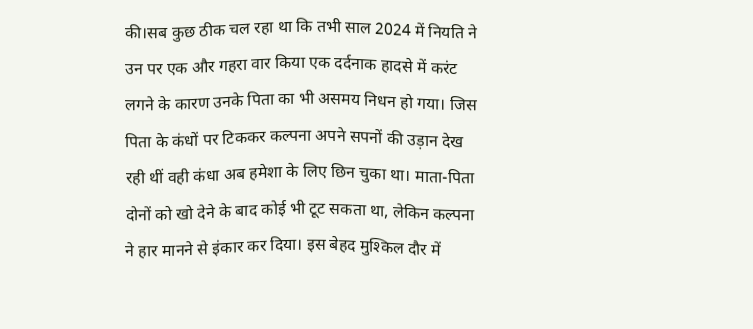की।सब कुछ ठीक चल रहा था कि तभी साल 2024 में नियति ने उन पर एक और गहरा वार किया एक दर्दनाक हादसे में करंट लगने के कारण उनके पिता का भी असमय निधन हो गया। जिस पिता के कंधों पर टिककर कल्पना अपने सपनों की उड़ान देख रही थीं वही कंधा अब हमेशा के लिए छिन चुका था। माता-पिता दोनों को खो देने के बाद कोई भी टूट सकता था, लेकिन कल्पना ने हार मानने से इंकार कर दिया। इस बेहद मुश्किल दौर में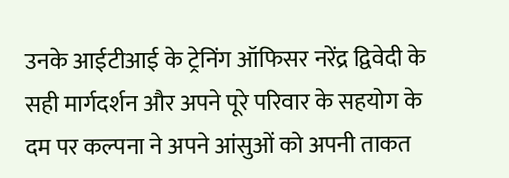उनके आईटीआई के ट्रेनिंग ऑफिसर नरेंद्र द्विवेदी के सही मार्गदर्शन और अपने पूरे परिवार के सहयोग के दम पर कल्पना ने अपने आंसुओं को अपनी ताकत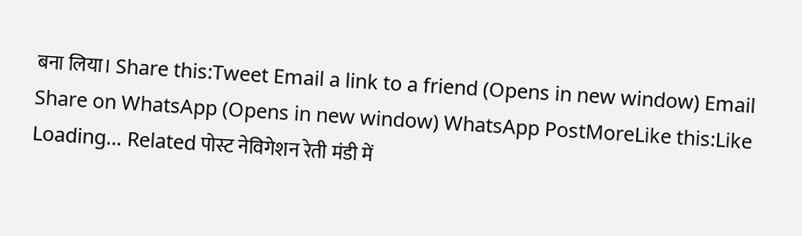बना लिया। Share this:Tweet Email a link to a friend (Opens in new window) Email Share on WhatsApp (Opens in new window) WhatsApp PostMoreLike this:Like Loading… Related पोस्ट नेविगेशन रेती मंडी में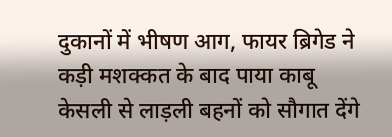दुकानों में भीषण आग, फायर ब्रिगेड ने कड़ी मशक्कत के बाद पाया काबू केसली से लाड़ली बहनों को सौगात देंगे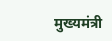मुख्यमंत्री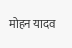मोहन यादव